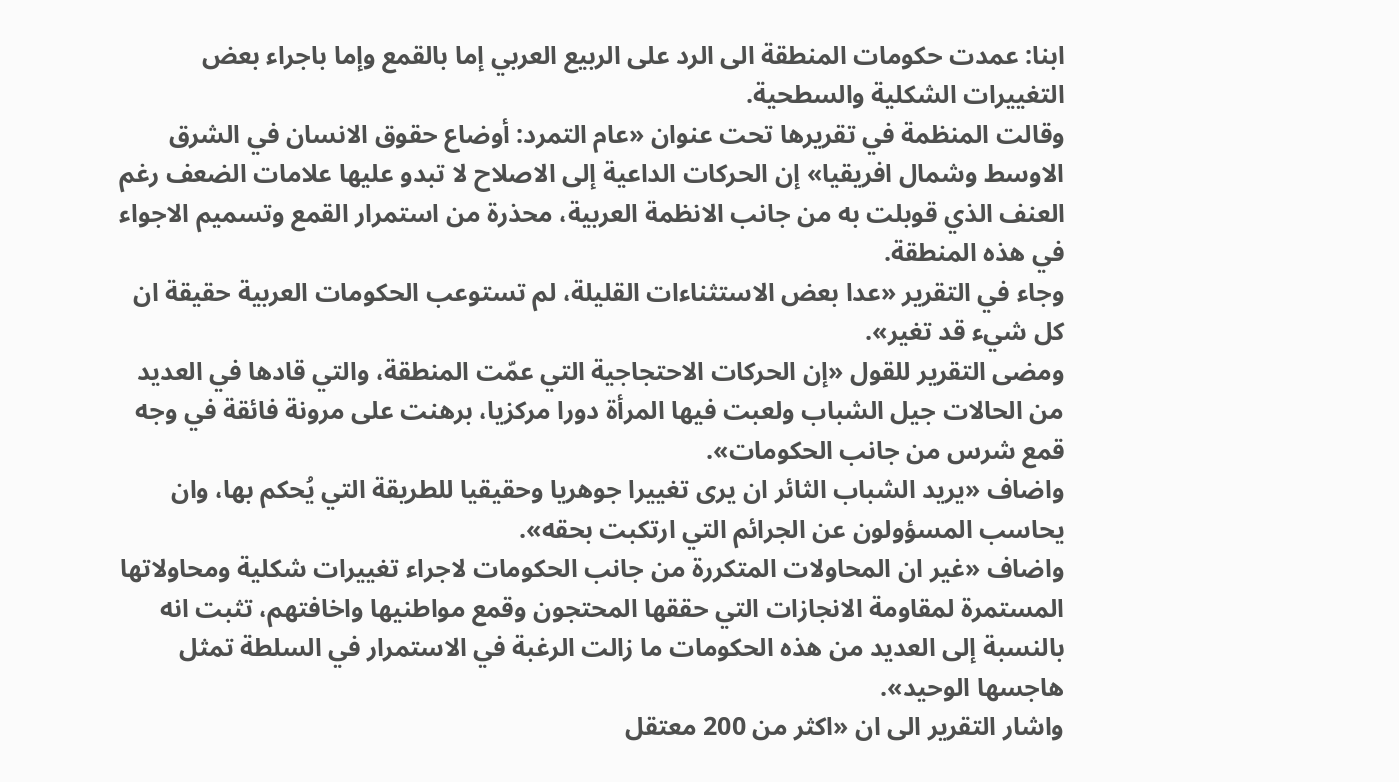ابنا: عمدت حكومات المنطقة الى الرد على الربيع العربي إما بالقمع وإما باجراء بعض التغييرات الشكلية والسطحية.
وقالت المنظمة في تقريرها تحت عنوان «عام التمرد: أوضاع حقوق الانسان في الشرق الاوسط وشمال افريقيا» إن الحركات الداعية إلى الاصلاح لا تبدو عليها علامات الضعف رغم العنف الذي قوبلت به من جانب الانظمة العربية، محذرة من استمرار القمع وتسميم الاجواء في هذه المنطقة.
وجاء في التقرير «عدا بعض الاستثناءات القليلة، لم تستوعب الحكومات العربية حقيقة ان كل شيء قد تغير».
ومضى التقرير للقول «إن الحركات الاحتجاجية التي عمّت المنطقة، والتي قادها في العديد من الحالات جيل الشباب ولعبت فيها المرأة دورا مركزيا، برهنت على مرونة فائقة في وجه قمع شرس من جانب الحكومات».
واضاف «يريد الشباب الثائر ان يرى تغييرا جوهريا وحقيقيا للطريقة التي يُحكم بها، وان يحاسب المسؤولون عن الجرائم التي ارتكبت بحقه».
واضاف «غير ان المحاولات المتكررة من جانب الحكومات لاجراء تغييرات شكلية ومحاولاتها المستمرة لمقاومة الانجازات التي حققها المحتجون وقمع مواطنيها واخافتهم، تثبت انه بالنسبة إلى العديد من هذه الحكومات ما زالت الرغبة في الاستمرار في السلطة تمثل هاجسها الوحيد».
واشار التقرير الى ان «اكثر من 200 معتقل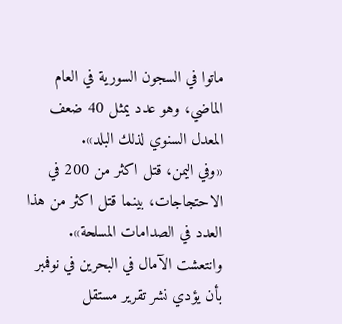ماتوا في السجون السورية في العام الماضي، وهو عدد يمثل 40 ضعف المعدل السنوي لذلك البلد».
«وفي اليمن، قتل اكثر من 200 في الاحتجاجات، بينما قتل اكثر من هذا العدد في الصدامات المسلحة».
وانتعشت الآمال في البحرين في نوفمبر بأن يؤدي نشر تقرير مستقل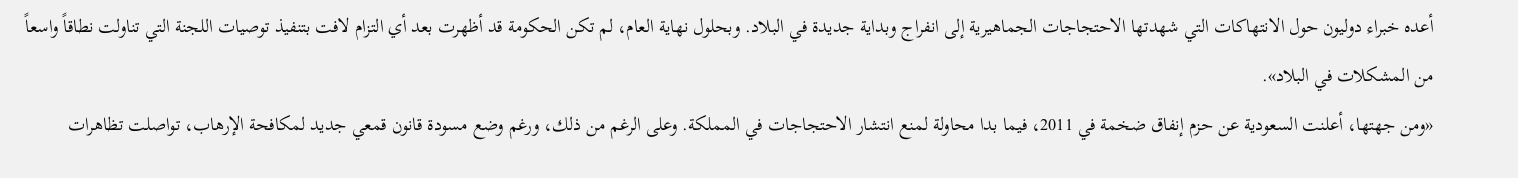أعده خبراء دوليون حول الانتهاكات التي شهدتها الاحتجاجات الجماهيرية إلى انفراج وبداية جديدة في البلاد. وبحلول نهاية العام، لم تكن الحكومة قد أظهرت بعد أي التزام لافت بتنفيذ توصيات اللجنة التي تناولت نطاقاً واسعاً من المشكلات في البلاد».
«ومن جهتها، أعلنت السعودية عن حزم إنفاق ضخمة في 2011، فيما بدا محاولة لمنع انتشار الاحتجاجات في المملكة. وعلى الرغم من ذلك، ورغم وضع مسودة قانون قمعي جديد لمكافحة الإرهاب، تواصلت تظاهرات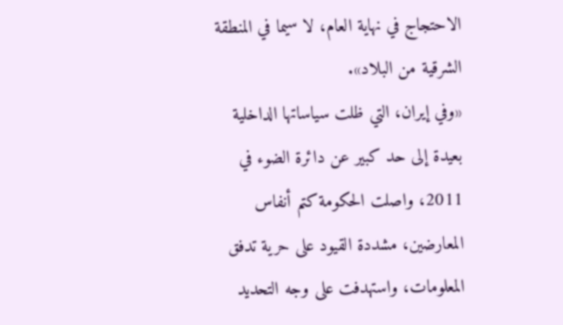الاحتجاج في نهاية العام، لا سيما في المنطقة الشرقية من البلاد».
«وفي إيران، التي ظلت سياساتها الداخلية بعيدة إلى حد كبير عن دائرة الضوء في 2011، واصلت الحكومة كتم أنفاس المعارضين، مشددة القيود على حرية تدفق المعلومات، واستهدفت على وجه التحديد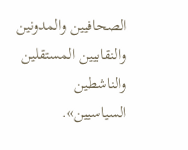الصحافيين والمدونين والنقابيين المستقلين والناشطين السياسيين».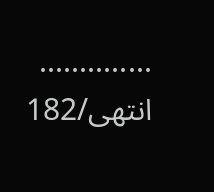..............
انتهی/182